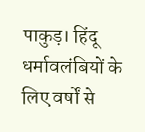पाकुड़। हिंदू धर्मावलंबियों के लिए वर्षों से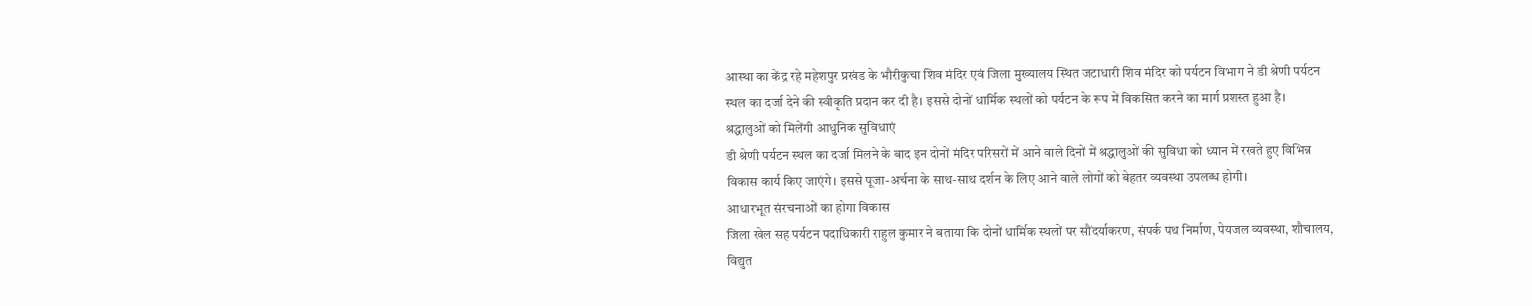आस्था का केंद्र रहे महेशपुर प्रखंड के भौरीकुचा शिव मंदिर एवं जिला मुख्यालय स्थित जटाधारी शिव मंदिर को पर्यटन विभाग ने डी श्रेणी पर्यटन स्थल का दर्जा देने की स्वीकृति प्रदान कर दी है। इससे दोनों धार्मिक स्थलों को पर्यटन के रूप में विकसित करने का मार्ग प्रशस्त हुआ है।
श्रद्धालुओं को मिलेंगी आधुनिक सुविधाएं
डी श्रेणी पर्यटन स्थल का दर्जा मिलने के बाद इन दोनों मंदिर परिसरों में आने वाले दिनों में श्रद्धालुओं की सुविधा को ध्यान में रखते हुए विभिन्न विकास कार्य किए जाएंगे। इससे पूजा-अर्चना के साथ-साथ दर्शन के लिए आने वाले लोगों को बेहतर व्यवस्था उपलब्ध होगी।
आधारभूत संरचनाओं का होगा विकास
जिला खेल सह पर्यटन पदाधिकारी राहुल कुमार ने बताया कि दोनों धार्मिक स्थलों पर सौंदर्याकरण, संपर्क पथ निर्माण, पेयजल व्यवस्था, शौचालय, विद्युत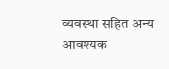व्यवस्था सहित अन्य आवश्यक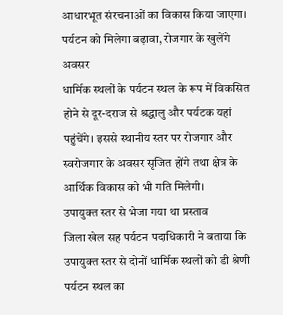आधारभूत संरचनाओं का विकास किया जाएगा।
पर्यटन को मिलेगा बढ़ावा, रोजगार के खुलेंगे अवसर
धार्मिक स्थलों के पर्यटन स्थल के रूप में विकसित होने से दूर-दराज से श्रद्धालु और पर्यटक यहां पहुंचेंगे। इससे स्थानीय स्तर पर रोजगार और स्वरोजगार के अवसर सृजित होंगे तथा क्षेत्र के आर्थिक विकास को भी गति मिलेगी।
उपायुक्त स्तर से भेजा गया था प्रस्ताव
जिला खेल सह पर्यटन पदाधिकारी ने बताया कि उपायुक्त स्तर से दोनों धार्मिक स्थलों को डी श्रेणी पर्यटन स्थल का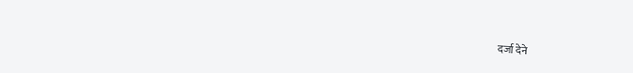दर्जा देने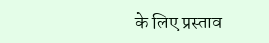के लिए प्रस्ताव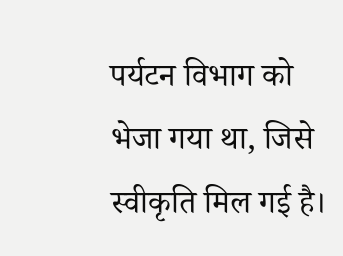पर्यटन विभाग को भेजा गया था, जिसे स्वीकृति मिल गई है।